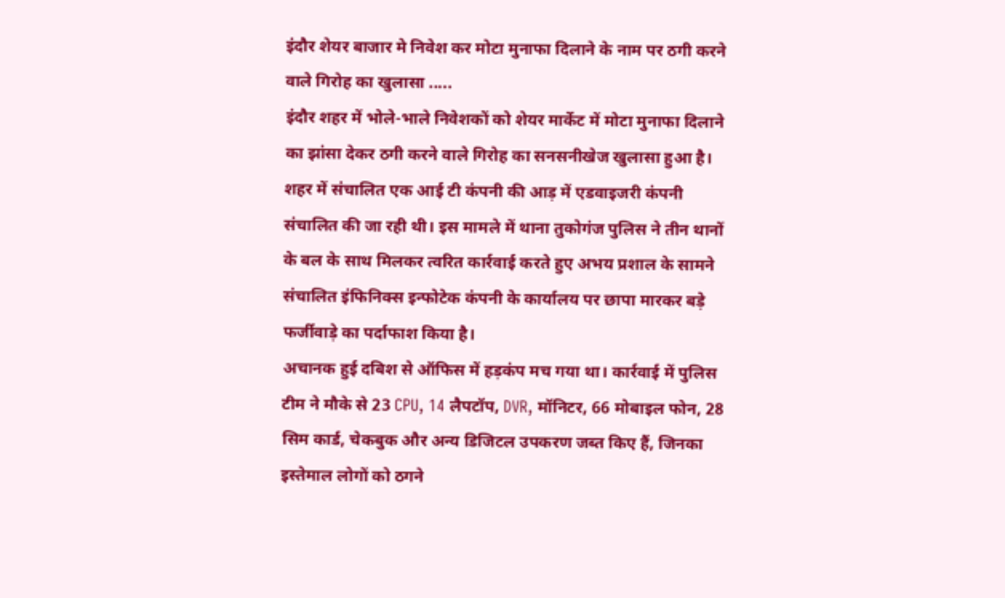इंदौर शेयर बाजार मे निवेश कर मोटा मुनाफा दिलाने के नाम पर ठगी करने वाले गिरोह का खुलासा .....
इंदौर शहर में भोले-भाले निवेशकों को शेयर मार्केट में मोटा मुनाफा दिलाने का झांसा देकर ठगी करने वाले गिरोह का सनसनीखेज खुलासा हुआ है। शहर में संचालित एक आई टी कंपनी की आड़ में एडवाइजरी कंपनी संचालित की जा रही थी। इस मामले में थाना तुकोगंज पुलिस ने तीन थानों के बल के साथ मिलकर त्वरित कार्रवाई करते हुए अभय प्रशाल के सामने संचालित इंफिनिक्स इन्फोटेक कंपनी के कार्यालय पर छापा मारकर बड़े फर्जीवाड़े का पर्दाफाश किया है।
अचानक हुई दबिश से ऑफिस में हड़कंप मच गया था। कार्रवाई में पुलिस टीम ने मौके से 23 CPU, 14 लैपटॉप, DVR, मॉनिटर, 66 मोबाइल फोन, 28 सिम कार्ड, चेकबुक और अन्य डिजिटल उपकरण जब्त किए हैं, जिनका इस्तेमाल लोगों को ठगने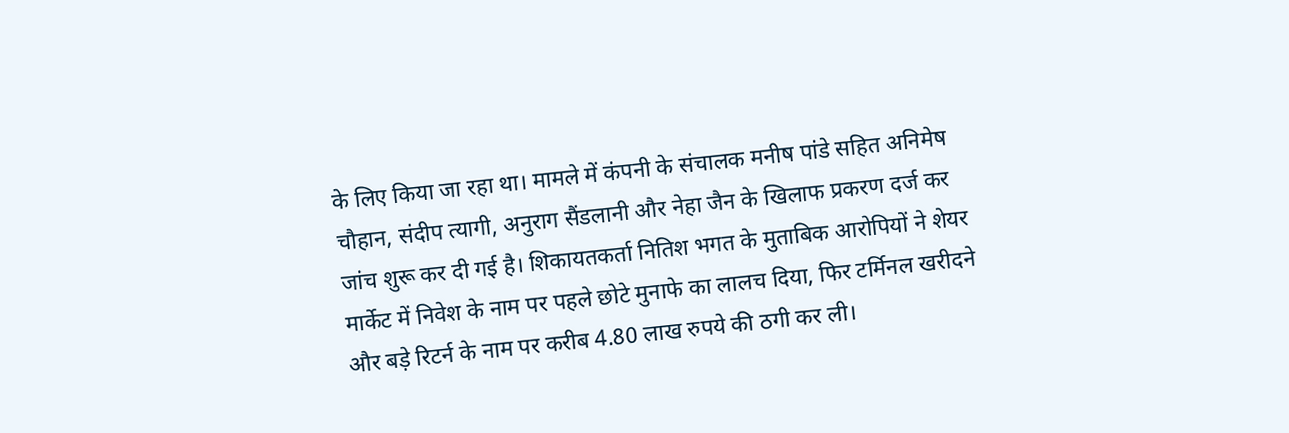के लिए किया जा रहा था। मामले में कंपनी के संचालक मनीष पांडे सहित अनिमेष चौहान, संदीप त्यागी, अनुराग सैंडलानी और नेहा जैन के खिलाफ प्रकरण दर्ज कर जांच शुरू कर दी गई है। शिकायतकर्ता नितिश भगत के मुताबिक आरोपियों ने शेयर मार्केट में निवेश के नाम पर पहले छोटे मुनाफे का लालच दिया, फिर टर्मिनल खरीदने और बड़े रिटर्न के नाम पर करीब 4.80 लाख रुपये की ठगी कर ली।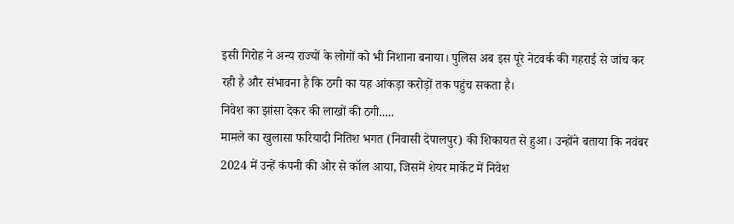इसी गिरोह ने अन्य राज्यों के लोगों को भी निशाना बनाया। पुलिस अब इस पूरे नेटवर्क की गहराई से जांच कर रही है और संभावना है कि ठगी का यह आंकड़ा करोड़ों तक पहुंच सकता है।
निवेश का झांसा देकर की लाखों की ठगी.....
मामले का खुलासा फरियादी नितिश भगत (निवासी देपालपुर) की शिकायत से हुआ। उन्होंने बताया कि नवंबर 2024 में उन्हें कंपनी की ओर से कॉल आया, जिसमें शेयर मार्केट में निवेश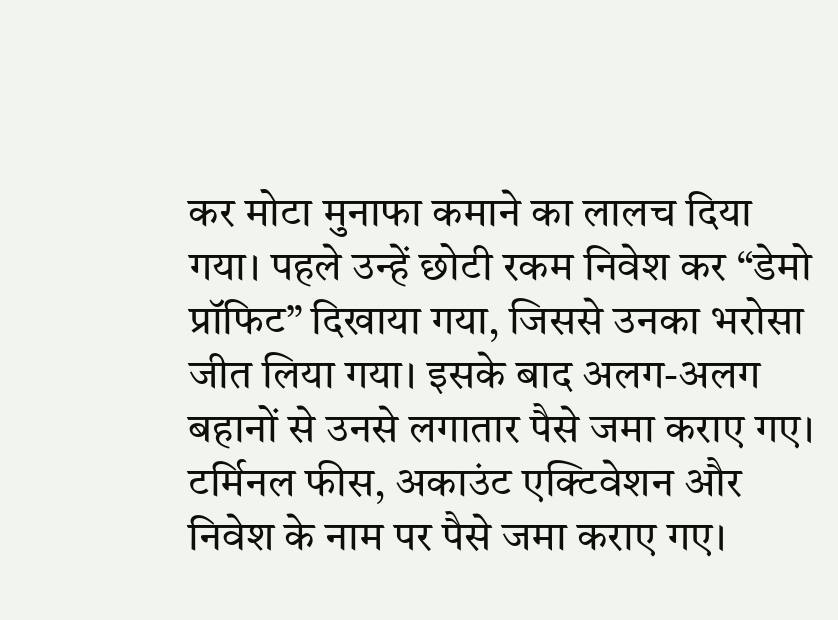कर मोटा मुनाफा कमाने का लालच दिया गया। पहले उन्हें छोटी रकम निवेश कर “डेमो प्रॉफिट” दिखाया गया, जिससे उनका भरोसा जीत लिया गया। इसके बाद अलग-अलग बहानों से उनसे लगातार पैसे जमा कराए गए। टर्मिनल फीस, अकाउंट एक्टिवेशन और निवेश के नाम पर पैसे जमा कराए गए।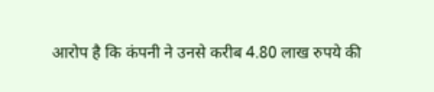आरोप है कि कंपनी ने उनसे करीब 4.80 लाख रुपये की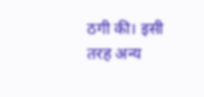ठगी की। इसी तरह अन्य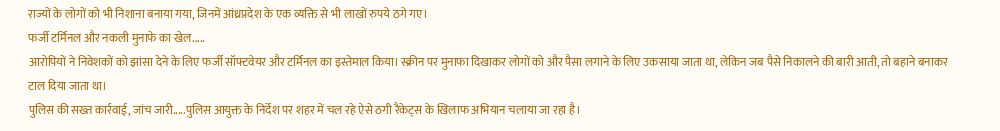राज्यों के लोगों को भी निशाना बनाया गया, जिनमें आंध्रप्रदेश के एक व्यक्ति से भी लाखों रुपये ठगे गए।
फर्जी टर्मिनल और नकली मुनाफे का खेल.....
आरोपियों ने निवेशकों को झांसा देने के लिए फर्जी सॉफ्टवेयर और टर्मिनल का इस्तेमाल किया। स्क्रीन पर मुनाफा दिखाकर लोगों को और पैसा लगाने के लिए उकसाया जाता था, लेकिन जब पैसे निकालने की बारी आती, तो बहाने बनाकर टाल दिया जाता था।
पुलिस की सख्त कार्रवाई, जांच जारी.....पुलिस आयुक्त के निर्देश पर शहर में चल रहे ऐसे ठगी रैकेट्स के खिलाफ अभियान चलाया जा रहा है।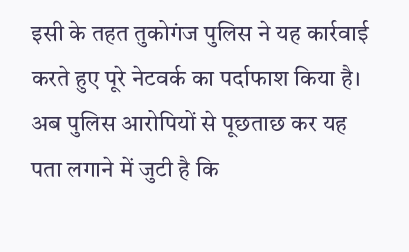इसी के तहत तुकोगंज पुलिस ने यह कार्रवाई करते हुए पूरे नेटवर्क का पर्दाफाश किया है। अब पुलिस आरोपियों से पूछताछ कर यह पता लगाने में जुटी है कि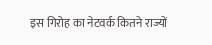इस गिरोह का नेटवर्क कितने राज्यों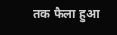तक फैला हुआ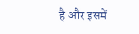है और इसमें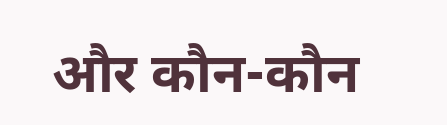और कौन-कौन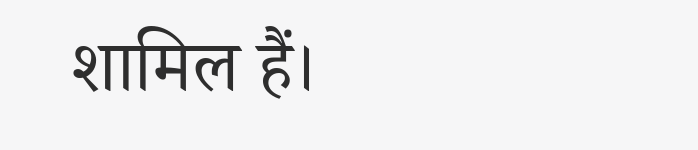शामिल हैं।